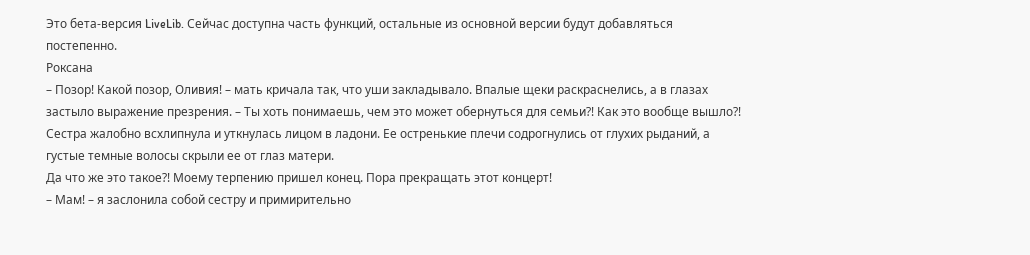Это бета-версия LiveLib. Сейчас доступна часть функций, остальные из основной версии будут добавляться постепенно.
Роксана
– Позор! Какой позор, Оливия! – мать кричала так, что уши закладывало. Впалые щеки раскраснелись, а в глазах застыло выражение презрения. – Ты хоть понимаешь, чем это может обернуться для семьи?! Как это вообще вышло?!
Сестра жалобно всхлипнула и уткнулась лицом в ладони. Ее остренькие плечи содрогнулись от глухих рыданий, а густые темные волосы скрыли ее от глаз матери.
Да что же это такое?! Моему терпению пришел конец. Пора прекращать этот концерт!
– Мам! – я заслонила собой сестру и примирительно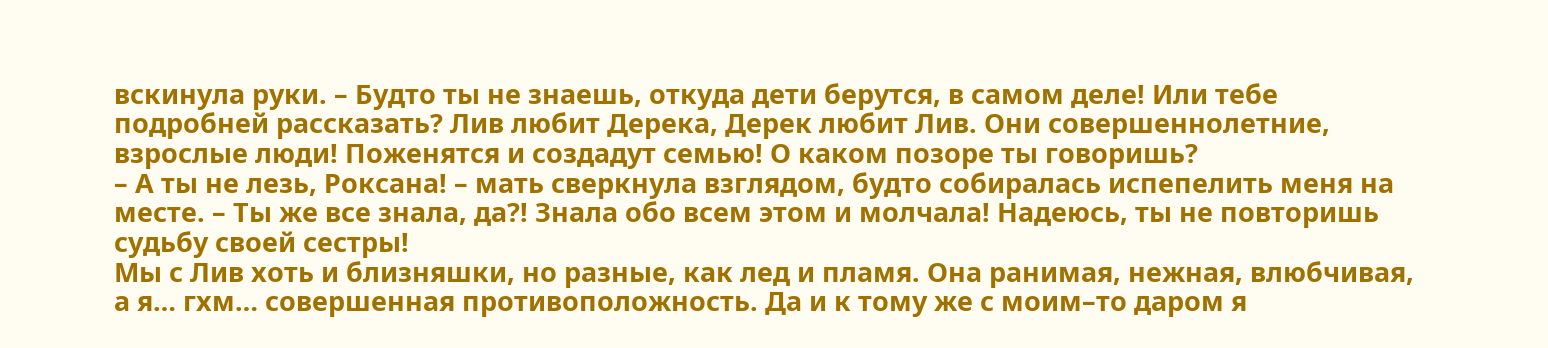вскинула руки. – Будто ты не знаешь, откуда дети берутся, в самом деле! Или тебе подробней рассказать? Лив любит Дерека, Дерек любит Лив. Они совершеннолетние, взрослые люди! Поженятся и создадут семью! О каком позоре ты говоришь?
– А ты не лезь, Роксана! – мать сверкнула взглядом, будто собиралась испепелить меня на месте. – Ты же все знала, да?! Знала обо всем этом и молчала! Надеюсь, ты не повторишь судьбу своей сестры!
Мы с Лив хоть и близняшки, но разные, как лед и пламя. Она ранимая, нежная, влюбчивая, а я… гхм… совершенная противоположность. Да и к тому же с моим–то даром я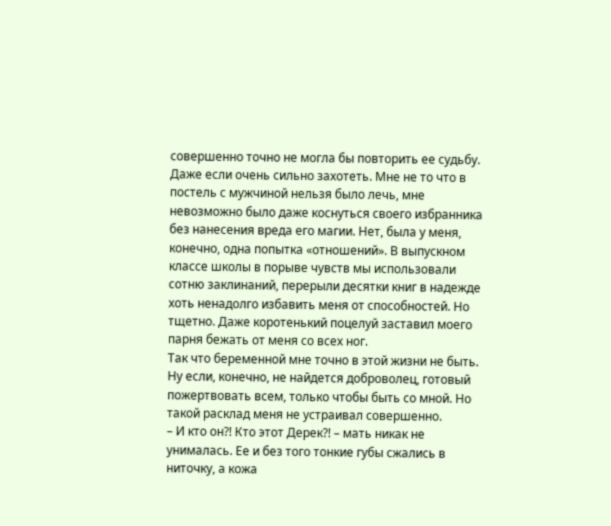совершенно точно не могла бы повторить ее судьбу. Даже если очень сильно захотеть. Мне не то что в постель с мужчиной нельзя было лечь, мне невозможно было даже коснуться своего избранника без нанесения вреда его магии. Нет, была у меня, конечно, одна попытка «отношений». В выпускном классе школы в порыве чувств мы использовали сотню заклинаний, перерыли десятки книг в надежде хоть ненадолго избавить меня от способностей. Но тщетно. Даже коротенький поцелуй заставил моего парня бежать от меня со всех ног.
Так что беременной мне точно в этой жизни не быть. Ну если, конечно, не найдется доброволец, готовый пожертвовать всем, только чтобы быть со мной. Но такой расклад меня не устраивал совершенно.
– И кто он?! Кто этот Дерек?! – мать никак не унималась. Ее и без того тонкие губы сжались в ниточку, а кожа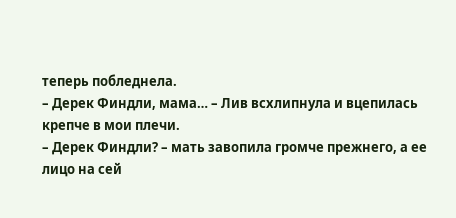теперь побледнела.
– Дерек Финдли, мама… – Лив всхлипнула и вцепилась крепче в мои плечи.
– Дерек Финдли? – мать завопила громче прежнего, а ее лицо на сей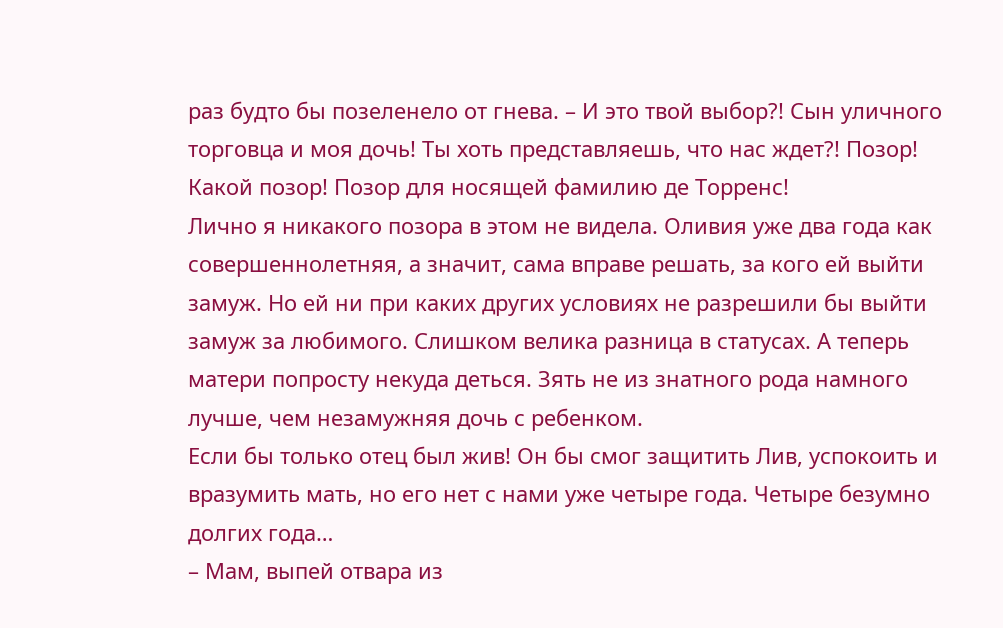раз будто бы позеленело от гнева. – И это твой выбор?! Сын уличного торговца и моя дочь! Ты хоть представляешь, что нас ждет?! Позор! Какой позор! Позор для носящей фамилию де Торренс!
Лично я никакого позора в этом не видела. Оливия уже два года как совершеннолетняя, а значит, сама вправе решать, за кого ей выйти замуж. Но ей ни при каких других условиях не разрешили бы выйти замуж за любимого. Слишком велика разница в статусах. А теперь матери попросту некуда деться. Зять не из знатного рода намного лучше, чем незамужняя дочь с ребенком.
Если бы только отец был жив! Он бы смог защитить Лив, успокоить и вразумить мать, но его нет с нами уже четыре года. Четыре безумно долгих года…
– Мам, выпей отвара из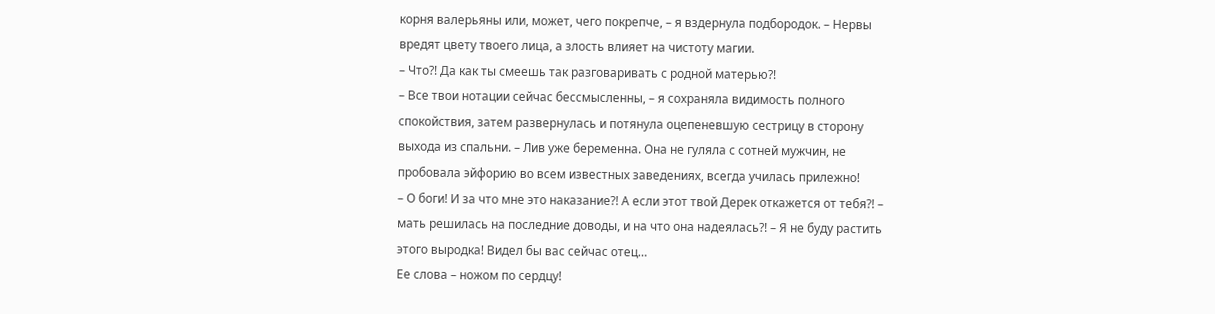корня валерьяны или, может, чего покрепче, – я вздернула подбородок. – Нервы вредят цвету твоего лица, а злость влияет на чистоту магии.
– Что?! Да как ты смеешь так разговаривать с родной матерью?!
– Все твои нотации сейчас бессмысленны, – я сохраняла видимость полного спокойствия, затем развернулась и потянула оцепеневшую сестрицу в сторону выхода из спальни. – Лив уже беременна. Она не гуляла с сотней мужчин, не пробовала эйфорию во всем известных заведениях, всегда училась прилежно!
– О боги! И за что мне это наказание?! А если этот твой Дерек откажется от тебя?! – мать решилась на последние доводы, и на что она надеялась?! – Я не буду растить этого выродка! Видел бы вас сейчас отец…
Ее слова – ножом по сердцу!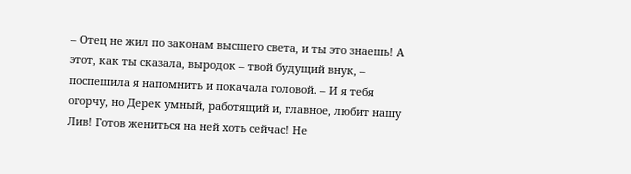– Отец не жил по законам высшего света, и ты это знаешь! А этот, как ты сказала, выродок – твой будущий внук, – поспешила я напомнить и покачала головой. – И я тебя огорчу, но Дерек умный, работящий и, главное, любит нашу Лив! Готов жениться на ней хоть сейчас! Не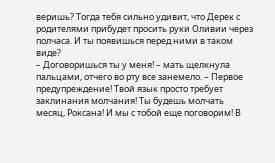веришь? Тогда тебя сильно удивит, что Дерек с родителями прибудет просить руки Оливии через полчаса. И ты появишься перед ними в таком виде?
– Договоришься ты у меня! – мать щелкнула пальцами, отчего во рту все занемело. – Первое предупреждение! Твой язык просто требует заклинания молчания! Ты будешь молчать месяц, Роксана! И мы с тобой еще поговорим! В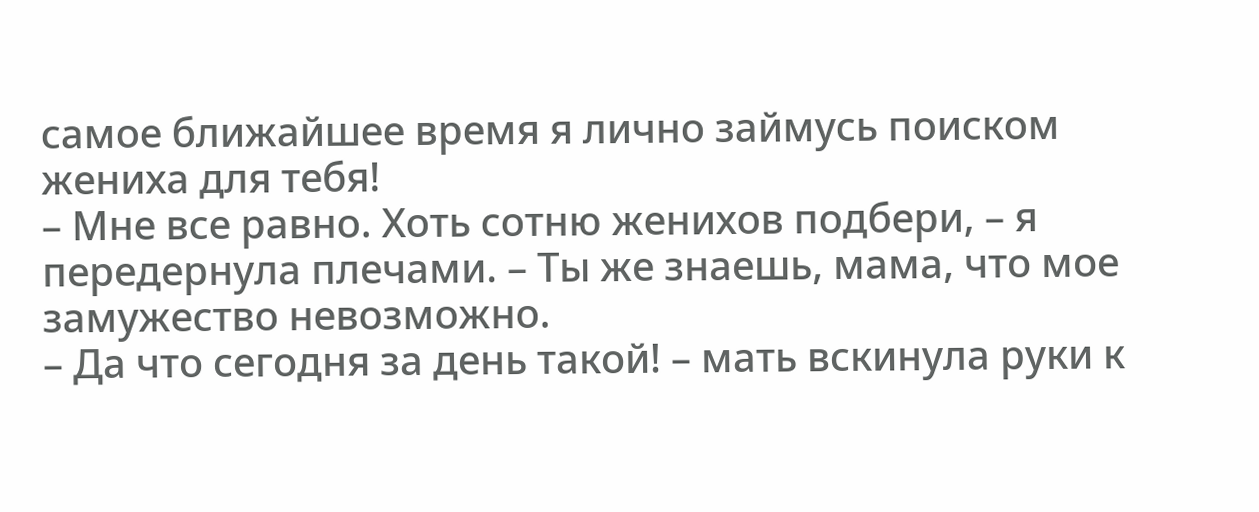самое ближайшее время я лично займусь поиском жениха для тебя!
– Мне все равно. Хоть сотню женихов подбери, – я передернула плечами. – Ты же знаешь, мама, что мое замужество невозможно.
– Да что сегодня за день такой! – мать вскинула руки к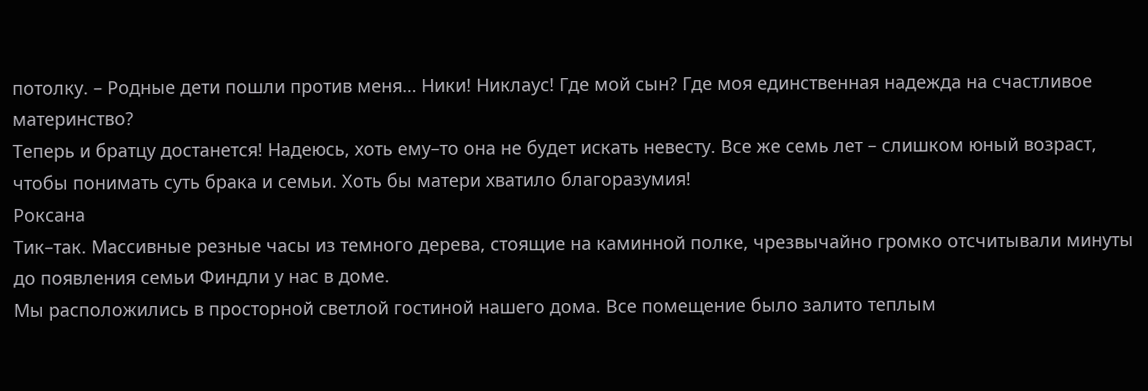потолку. – Родные дети пошли против меня… Ники! Никлаус! Где мой сын? Где моя единственная надежда на счастливое материнство?
Теперь и братцу достанется! Надеюсь, хоть ему–то она не будет искать невесту. Все же семь лет – слишком юный возраст, чтобы понимать суть брака и семьи. Хоть бы матери хватило благоразумия!
Роксана
Тик–так. Массивные резные часы из темного дерева, стоящие на каминной полке, чрезвычайно громко отсчитывали минуты до появления семьи Финдли у нас в доме.
Мы расположились в просторной светлой гостиной нашего дома. Все помещение было залито теплым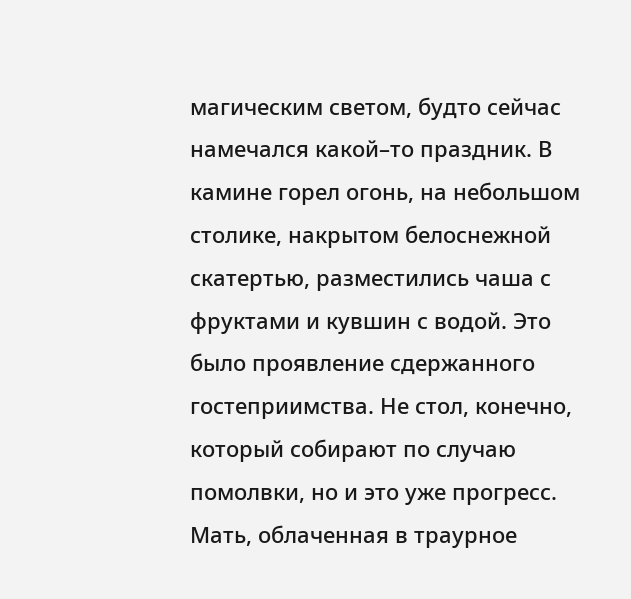магическим светом, будто сейчас намечался какой–то праздник. В камине горел огонь, на небольшом столике, накрытом белоснежной скатертью, разместились чаша с фруктами и кувшин с водой. Это было проявление сдержанного гостеприимства. Не стол, конечно, который собирают по случаю помолвки, но и это уже прогресс.
Мать, облаченная в траурное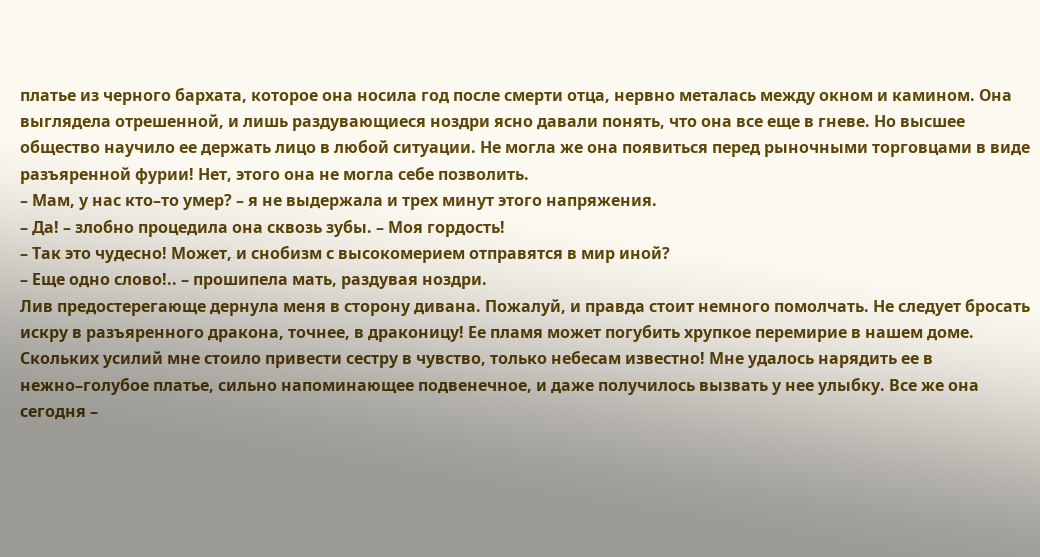платье из черного бархата, которое она носила год после смерти отца, нервно металась между окном и камином. Она выглядела отрешенной, и лишь раздувающиеся ноздри ясно давали понять, что она все еще в гневе. Но высшее общество научило ее держать лицо в любой ситуации. Не могла же она появиться перед рыночными торговцами в виде разъяренной фурии! Нет, этого она не могла себе позволить.
– Мам, у нас кто–то умер? – я не выдержала и трех минут этого напряжения.
– Да! – злобно процедила она сквозь зубы. – Моя гордость!
– Так это чудесно! Может, и снобизм с высокомерием отправятся в мир иной?
– Еще одно слово!.. – прошипела мать, раздувая ноздри.
Лив предостерегающе дернула меня в сторону дивана. Пожалуй, и правда стоит немного помолчать. Не следует бросать искру в разъяренного дракона, точнее, в драконицу! Ее пламя может погубить хрупкое перемирие в нашем доме.
Скольких усилий мне стоило привести сестру в чувство, только небесам известно! Мне удалось нарядить ее в нежно–голубое платье, сильно напоминающее подвенечное, и даже получилось вызвать у нее улыбку. Все же она сегодня –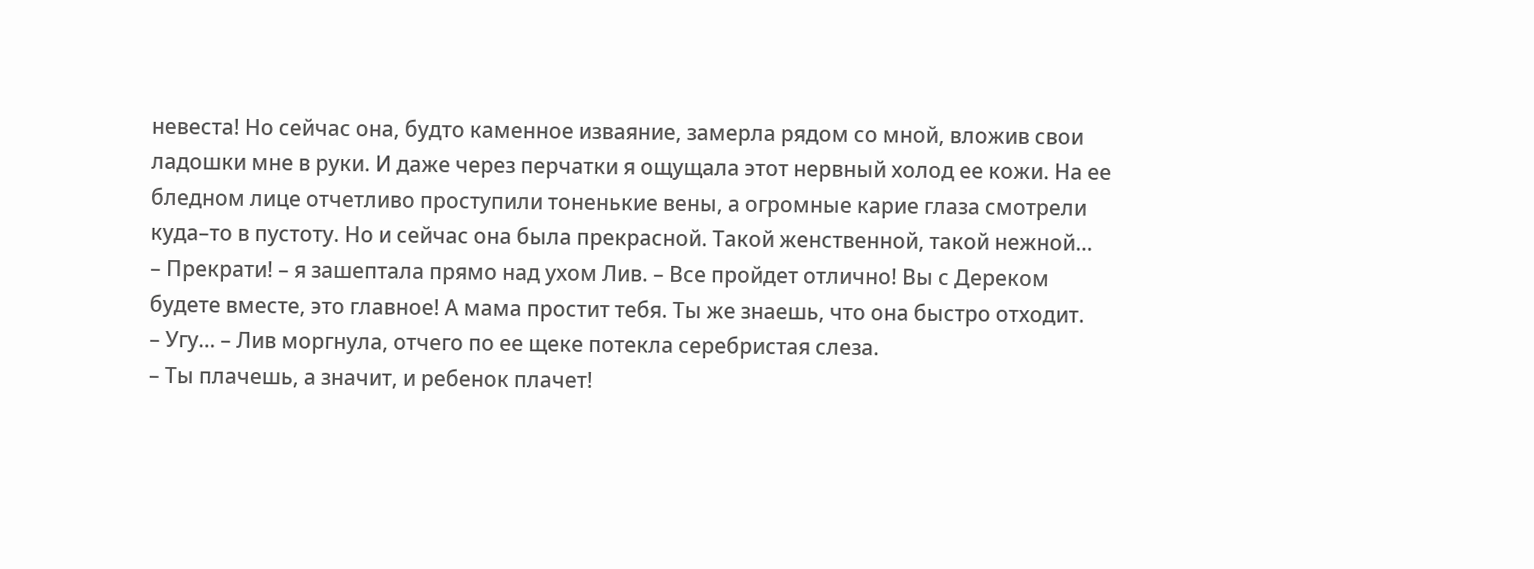невеста! Но сейчас она, будто каменное изваяние, замерла рядом со мной, вложив свои ладошки мне в руки. И даже через перчатки я ощущала этот нервный холод ее кожи. На ее бледном лице отчетливо проступили тоненькие вены, а огромные карие глаза смотрели куда–то в пустоту. Но и сейчас она была прекрасной. Такой женственной, такой нежной…
– Прекрати! – я зашептала прямо над ухом Лив. – Все пройдет отлично! Вы с Дереком будете вместе, это главное! А мама простит тебя. Ты же знаешь, что она быстро отходит.
– Угу… – Лив моргнула, отчего по ее щеке потекла серебристая слеза.
– Ты плачешь, а значит, и ребенок плачет!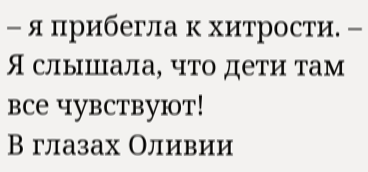– я прибегла к хитрости. – Я слышала, что дети там все чувствуют!
В глазах Оливии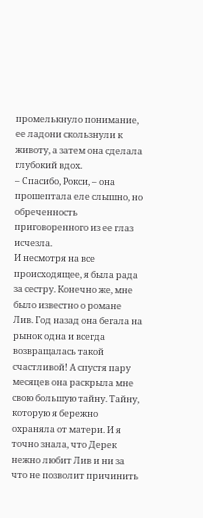промелькнуло понимание, ее ладони скользнули к животу, а затем она сделала глубокий вдох.
– Спасибо, Рокси, – она прошептала еле слышно, но обреченность приговоренного из ее глаз исчезла.
И несмотря на все происходящее, я была рада за сестру. Конечно же, мне было известно о романе Лив. Год назад она бегала на рынок одна и всегда возвращалась такой счастливой! А спустя пару месяцев она раскрыла мне свою большую тайну. Тайну, которую я бережно охраняла от матери. И я точно знала, что Дерек нежно любит Лив и ни за что не позволит причинить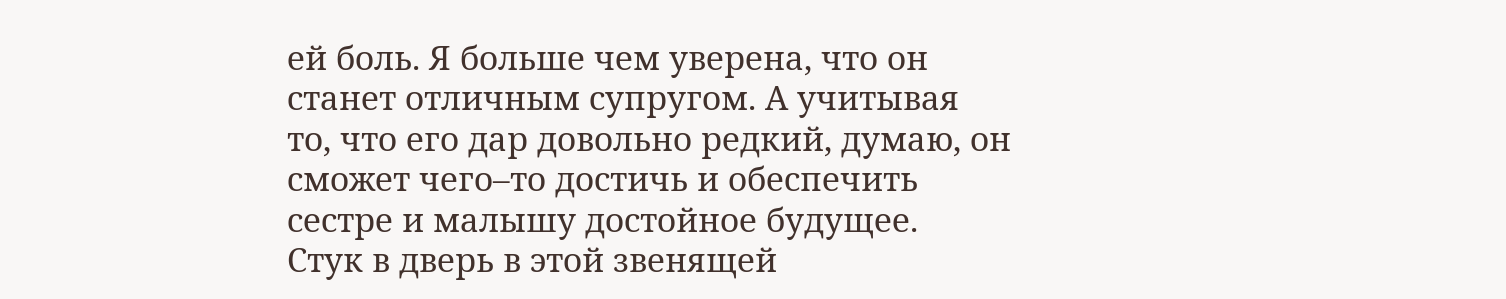ей боль. Я больше чем уверена, что он станет отличным супругом. А учитывая то, что его дар довольно редкий, думаю, он сможет чего–то достичь и обеспечить сестре и малышу достойное будущее.
Стук в дверь в этой звенящей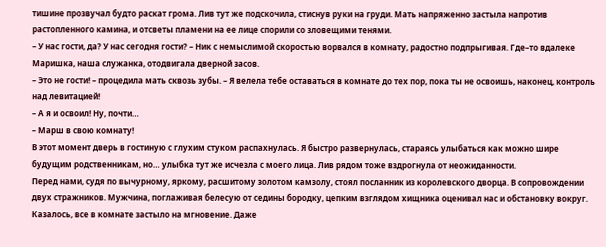тишине прозвучал будто раскат грома. Лив тут же подскочила, стиснув руки на груди. Мать напряженно застыла напротив растопленного камина, и отсветы пламени на ее лице спорили со зловещими тенями.
– У нас гости, да? У нас сегодня гости? – Ник с немыслимой скоростью ворвался в комнату, радостно подпрыгивая. Где–то вдалеке Маришка, наша служанка, отодвигала дверной засов.
– Это не гости! – процедила мать сквозь зубы. – Я велела тебе оставаться в комнате до тех пор, пока ты не освоишь, наконец, контроль над левитацией!
– А я и освоил! Ну, почти…
– Марш в свою комнату!
В этот момент дверь в гостиную с глухим стуком распахнулась. Я быстро развернулась, стараясь улыбаться как можно шире будущим родственникам, но… улыбка тут же исчезла с моего лица. Лив рядом тоже вздрогнула от неожиданности.
Перед нами, судя по вычурному, яркому, расшитому золотом камзолу, стоял посланник из королевского дворца. В сопровождении двух стражников. Мужчина, поглаживая белесую от седины бородку, цепким взглядом хищника оценивал нас и обстановку вокруг.
Казалось, все в комнате застыло на мгновение. Даже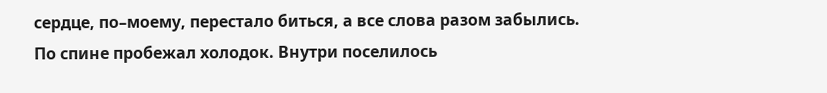сердце, по–моему, перестало биться, а все слова разом забылись. По спине пробежал холодок. Внутри поселилось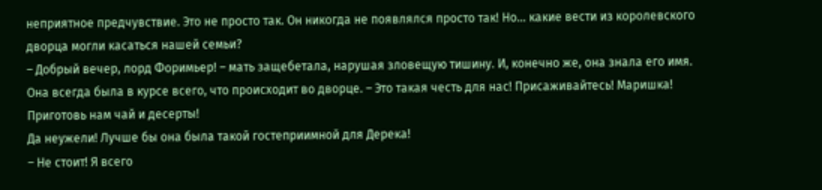неприятное предчувствие. Это не просто так. Он никогда не появлялся просто так! Но… какие вести из королевского дворца могли касаться нашей семьи?
– Добрый вечер, лорд Форимьер! – мать защебетала, нарушая зловещую тишину. И, конечно же, она знала его имя. Она всегда была в курсе всего, что происходит во дворце. – Это такая честь для нас! Присаживайтесь! Маришка! Приготовь нам чай и десерты!
Да неужели! Лучше бы она была такой гостеприимной для Дерека!
– Не стоит! Я всего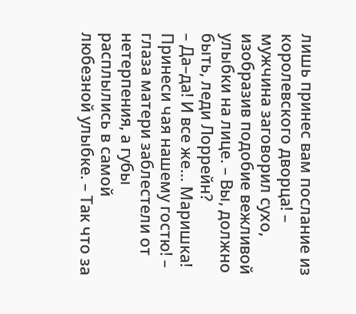лишь принес вам послание из королевского дворца! – мужчина заговорил сухо, изобразив подобие вежливой улыбки на лице. – Вы, должно быть, леди Лоррейн?
– Да–да! И все же… Маришка! Принеси чая нашему гостю! – глаза матери заблестели от нетерпения, а губы расплылись в самой любезной улыбке. – Так что за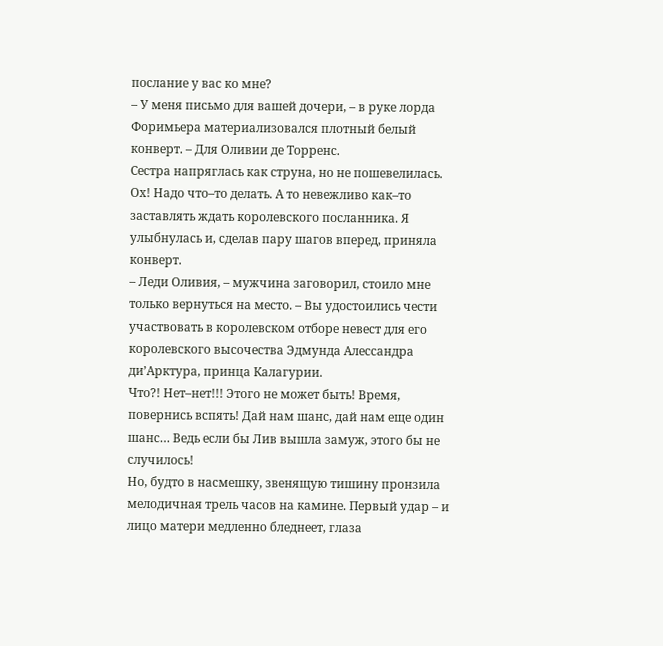послание у вас ко мне?
– У меня письмо для вашей дочери, – в руке лорда Форимьера материализовался плотный белый конверт. – Для Оливии де Торренс.
Сестра напряглась как струна, но не пошевелилась. Ох! Надо что–то делать. А то невежливо как–то заставлять ждать королевского посланника. Я улыбнулась и, сделав пару шагов вперед, приняла конверт.
– Леди Оливия, – мужчина заговорил, стоило мне только вернуться на место. – Вы удостоились чести участвовать в королевском отборе невест для его королевского высочества Эдмунда Алессандра ди’Арктура, принца Калагурии.
Что?! Нет–нет!!! Этого не может быть! Время, повернись вспять! Дай нам шанс, дай нам еще один шанс… Ведь если бы Лив вышла замуж, этого бы не случилось!
Но, будто в насмешку, звенящую тишину пронзила мелодичная трель часов на камине. Первый удар – и лицо матери медленно бледнеет, глаза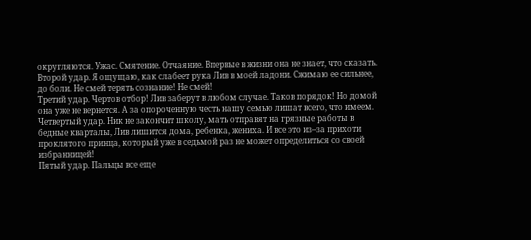округляются. Ужас. Смятение. Отчаяние. Впервые в жизни она не знает, что сказать.
Второй удар. Я ощущаю, как слабеет рука Лив в моей ладони. Сжимаю ее сильнее, до боли. Не смей терять сознание! Не смей!
Третий удар. Чертов отбор! Лив заберут в любом случае. Таков порядок! Но домой она уже не вернется. А за опороченную честь нашу семью лишат всего, что имеем.
Четвертый удар. Ник не закончит школу, мать отправят на грязные работы в бедные кварталы, Лив лишится дома, ребенка, жениха. И все это из–за прихоти проклятого принца, который уже в седьмой раз не может определиться со своей избранницей!
Пятый удар. Пальцы все еще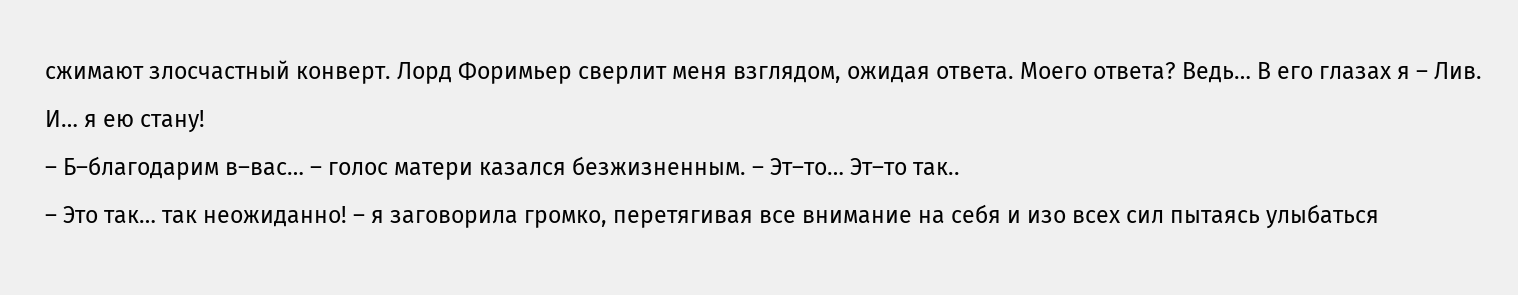сжимают злосчастный конверт. Лорд Форимьер сверлит меня взглядом, ожидая ответа. Моего ответа? Ведь… В его глазах я – Лив. И… я ею стану!
– Б–благодарим в–вас… – голос матери казался безжизненным. – Эт–то… Эт–то так..
– Это так… так неожиданно! – я заговорила громко, перетягивая все внимание на себя и изо всех сил пытаясь улыбаться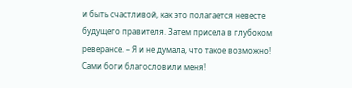и быть счастливой, как это полагается невесте будущего правителя. Затем присела в глубоком реверансе. – Я и не думала, что такое возможно! Сами боги благословили меня!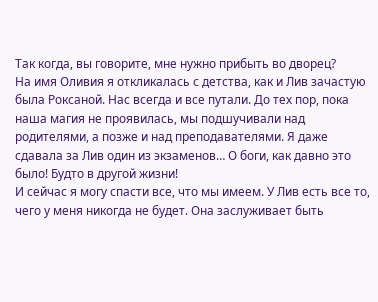Так когда, вы говорите, мне нужно прибыть во дворец?
На имя Оливия я откликалась с детства, как и Лив зачастую была Роксаной. Нас всегда и все путали. До тех пор, пока наша магия не проявилась, мы подшучивали над родителями, а позже и над преподавателями. Я даже сдавала за Лив один из экзаменов… О боги, как давно это было! Будто в другой жизни!
И сейчас я могу спасти все, что мы имеем. У Лив есть все то, чего у меня никогда не будет. Она заслуживает быть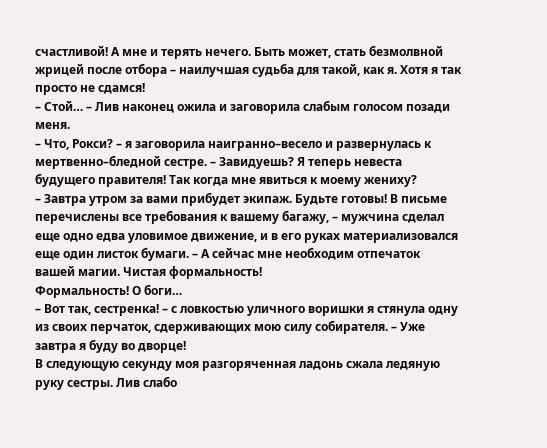счастливой! А мне и терять нечего. Быть может, стать безмолвной жрицей после отбора – наилучшая судьба для такой, как я. Хотя я так просто не сдамся!
– Стой… – Лив наконец ожила и заговорила слабым голосом позади меня.
– Что, Рокси? – я заговорила наигранно–весело и развернулась к мертвенно–бледной сестре. – Завидуешь? Я теперь невеста будущего правителя! Так когда мне явиться к моему жениху?
– Завтра утром за вами прибудет экипаж. Будьте готовы! В письме перечислены все требования к вашему багажу, – мужчина сделал еще одно едва уловимое движение, и в его руках материализовался еще один листок бумаги. – А сейчас мне необходим отпечаток вашей магии. Чистая формальность!
Формальность! О боги…
– Вот так, сестренка! – с ловкостью уличного воришки я стянула одну из своих перчаток, сдерживающих мою силу собирателя. – Уже завтра я буду во дворце!
В следующую секунду моя разгоряченная ладонь сжала ледяную руку сестры. Лив слабо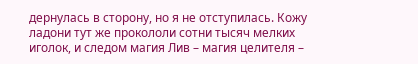дернулась в сторону, но я не отступилась. Кожу ладони тут же прокололи сотни тысяч мелких иголок, и следом магия Лив – магия целителя –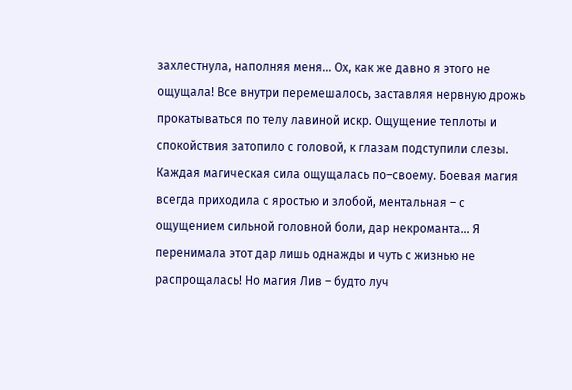захлестнула, наполняя меня… Ох, как же давно я этого не ощущала! Все внутри перемешалось, заставляя нервную дрожь прокатываться по телу лавиной искр. Ощущение теплоты и спокойствия затопило с головой, к глазам подступили слезы.
Каждая магическая сила ощущалась по–своему. Боевая магия всегда приходила с яростью и злобой, ментальная – с ощущением сильной головной боли, дар некроманта… Я перенимала этот дар лишь однажды и чуть с жизнью не распрощалась! Но магия Лив – будто луч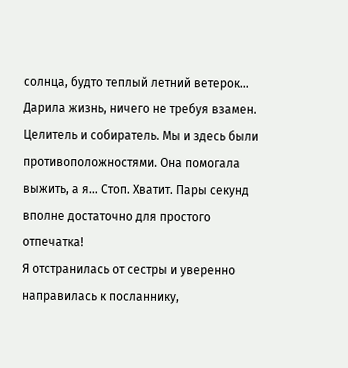солнца, будто теплый летний ветерок… Дарила жизнь, ничего не требуя взамен.
Целитель и собиратель. Мы и здесь были противоположностями. Она помогала выжить, а я… Стоп. Хватит. Пары секунд вполне достаточно для простого отпечатка!
Я отстранилась от сестры и уверенно направилась к посланнику,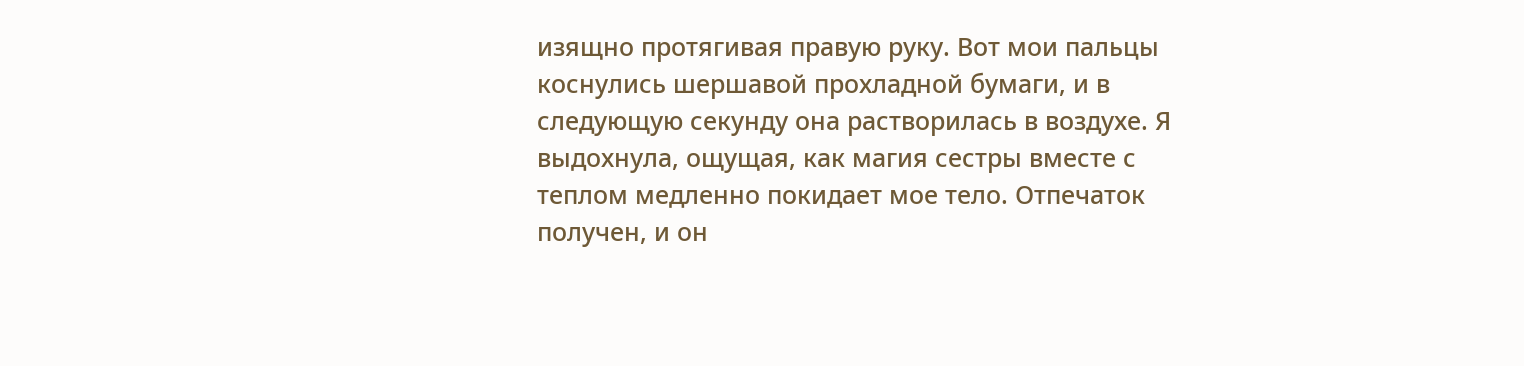изящно протягивая правую руку. Вот мои пальцы коснулись шершавой прохладной бумаги, и в следующую секунду она растворилась в воздухе. Я выдохнула, ощущая, как магия сестры вместе с теплом медленно покидает мое тело. Отпечаток получен, и он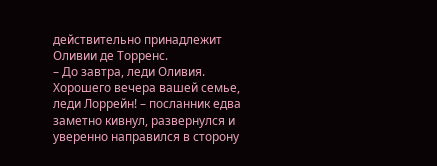действительно принадлежит Оливии де Торренс.
– До завтра, леди Оливия. Хорошего вечера вашей семье, леди Лоррейн! – посланник едва заметно кивнул, развернулся и уверенно направился в сторону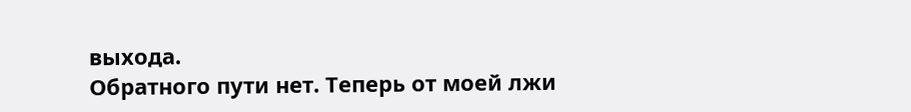выхода.
Обратного пути нет. Теперь от моей лжи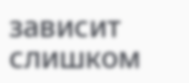зависит слишком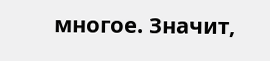многое. Значит,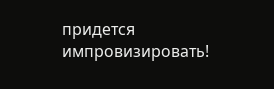придется импровизировать!